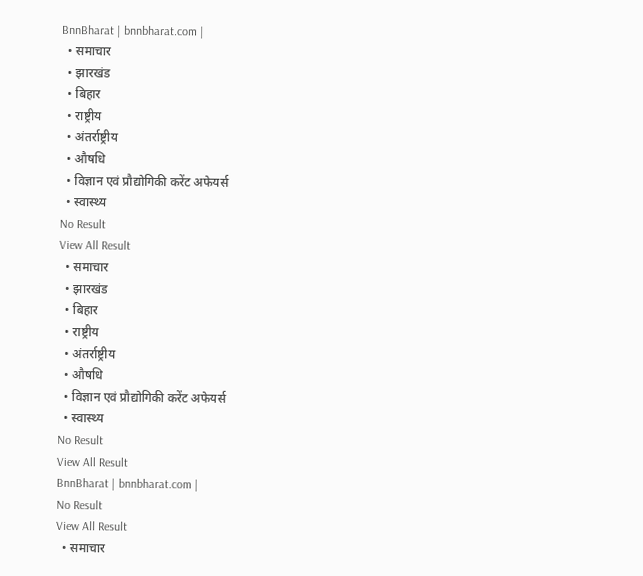BnnBharat | bnnbharat.com |
  • समाचार
  • झारखंड
  • बिहार
  • राष्ट्रीय
  • अंतर्राष्ट्रीय
  • औषधि
  • विज्ञान एवं प्रौद्योगिकी करेंट अफेयर्स
  • स्वास्थ्य
No Result
View All Result
  • समाचार
  • झारखंड
  • बिहार
  • राष्ट्रीय
  • अंतर्राष्ट्रीय
  • औषधि
  • विज्ञान एवं प्रौद्योगिकी करेंट अफेयर्स
  • स्वास्थ्य
No Result
View All Result
BnnBharat | bnnbharat.com |
No Result
View All Result
  • समाचार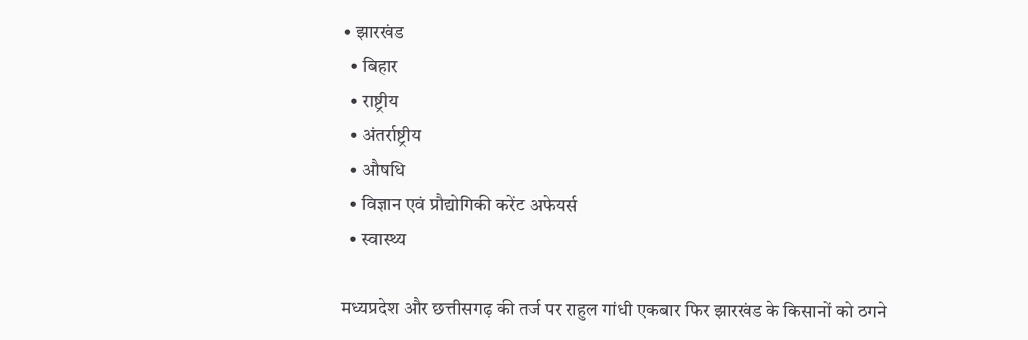• झारखंड
  • बिहार
  • राष्ट्रीय
  • अंतर्राष्ट्रीय
  • औषधि
  • विज्ञान एवं प्रौद्योगिकी करेंट अफेयर्स
  • स्वास्थ्य

मध्यप्रदेश और छत्तीसगढ़ की तर्ज पर राहुल गांधी एकबार फिर झारखंड के किसानों को ठगने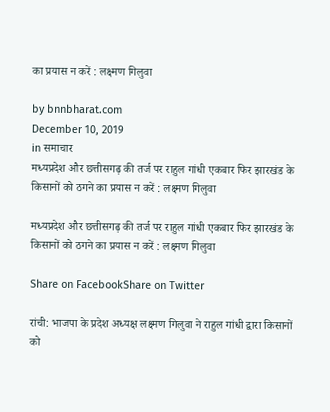का प्रयास न करें : लक्ष्मण गिलुवा

by bnnbharat.com
December 10, 2019
in समाचार
मध्यप्रदेश और छत्तीसगढ़ की तर्ज पर राहुल गांधी एकबार फिर झारखंड के किसानों को ठगने का प्रयास न करें : लक्ष्मण गिलुवा

मध्यप्रदेश और छत्तीसगढ़ की तर्ज पर राहुल गांधी एकबार फिर झारखंड के किसानों को ठगने का प्रयास न करें : लक्ष्मण गिलुवा

Share on FacebookShare on Twitter

रांची: भाजपा के प्रदेश अध्यक्ष लक्ष्मण गिलुवा ने राहुल गांधी द्वारा किसानों को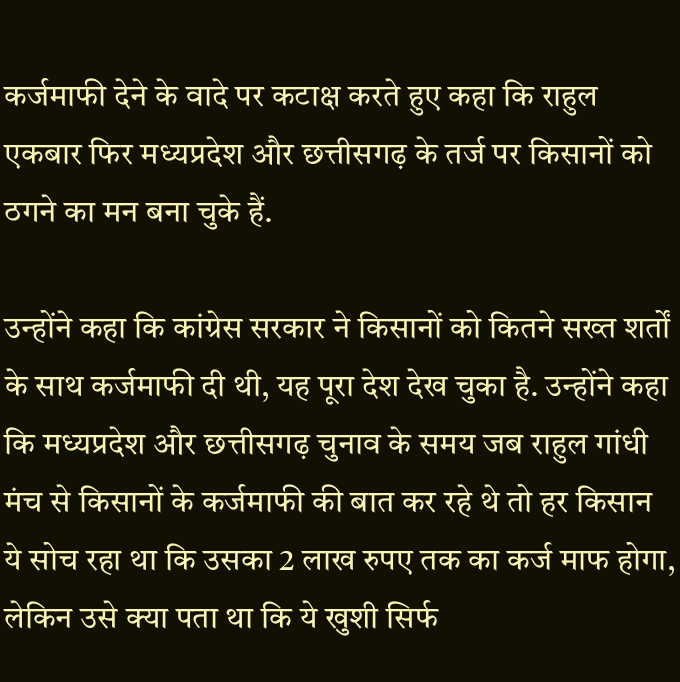कर्जमाफी देने के वादे पर कटाक्ष करते हुए कहा कि राहुल एकबार फिर मध्यप्रदेश और छत्तीसगढ़ के तर्ज पर किसानों को ठगने का मन बना चुके हैं.

उन्होंने कहा कि कांग्रेस सरकार ने किसानों को कितने सख्त शर्तों के साथ कर्जमाफी दी थी, यह पूरा देश देख चुका है. उन्होंने कहा कि मध्यप्रदेश और छत्तीसगढ़ चुनाव के समय जब राहुल गांधी मंच से किसानों के कर्जमाफी की बात कर रहे थे तो हर किसान ये सोच रहा था कि उसका 2 लाख रुपए तक का कर्ज माफ होगा, लेकिन उसे क्या पता था कि ये खुशी सिर्फ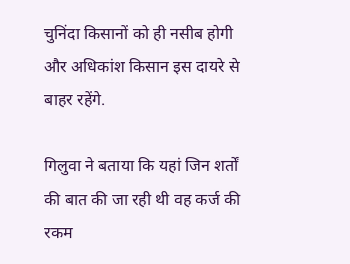चुनिंदा किसानों को ही नसीब होगी और अधिकांश किसान इस दायरे से बाहर रहेंगे.

गिलुवा ने बताया कि यहां जिन शर्तों की बात की जा रही थी वह कर्ज की रकम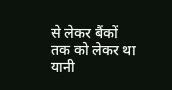से लेकर बैंकों तक को लेकर था यानी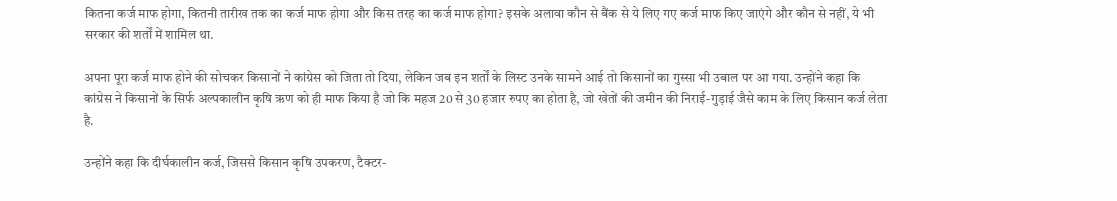कितना कर्ज माफ होगा, कितनी तारीख तक का कर्ज माफ होगा और किस तरह का कर्ज माफ होगा? इसके अलावा कौन से बैंक से ये लिए गए कर्ज माफ किए जाएंगे और कौन से नहीं, ये भी सरकार की शर्तों में शामिल था.

अपना पूरा कर्ज माफ होने की सोचकर किसानों ने कांग्रेस को जिता तो दिया, लेकिन जब इन शर्तों के लिस्ट उनके सामने आई तो किसानों का गुस्सा भी उबाल पर आ गया. उन्होंने कहा कि कांग्रेस ने किसानों के सिर्फ अल्पकालीन कृषि ऋण को ही माफ किया है जो कि महज 20 से 30 हजार रुपए का होता है, जो खेतों की जमीन की निराई-गुड़ाई जैसे काम के लिए किसान कर्ज लेता है.

उन्होंने कहा कि दीर्घकालीन कर्ज, जिससे किसान कृषि उपकरण, टैक्‍टर-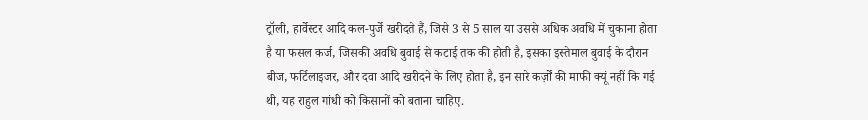ट्रॉली, हार्वेस्‍टर आदि कल-पुर्जे खरीदते हैं, जिसे 3 से 5 साल या उससे अधिक अवधि में चुकाना होता है या फसल कर्ज, जिसकी अवधि बुवाई से कटाई तक की होती है, इसका इस्‍तेमाल बुवाई के दौरान बीज, फर्टिलाइजर, और दवा आदि खरीदने के लिए होता है, इन सारे कर्ज़ों की माफी क्यूं नहीं कि गई थी, यह राहुल गांधी को किसानों को बताना चाहिए.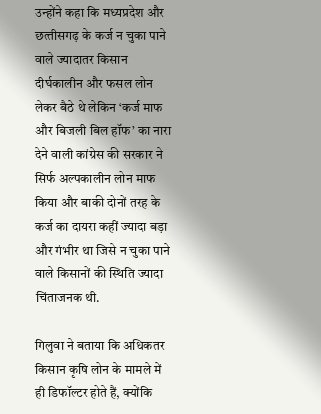उन्होंने कहा कि मध्यप्रदेश और छत्‍तीसगढ़ के कर्ज न चुका पाने वाले ज्‍यादातर किसान दीर्घकालीन और फसल लोन लेकर बैठे थे लेकिन ‘कर्ज माफ और बिजली बिल हॉफ’ का नारा देने वाली कांग्रेस की सरकार ने सिर्फ अल्‍पकालीन लोन माफ किया और बाकी दोनों तरह के कर्ज का दायरा कहीं ज्‍यादा बड़ा और गंभीर था जिसे न चुका पाने वाले किसानों की स्थिति ज्‍यादा चिंताजनक थी.

गिलुवा ने बताया कि अधिकतर किसान कृषि लोन के मामले में ही डिफॉल्टर होते हैं, क्योंकि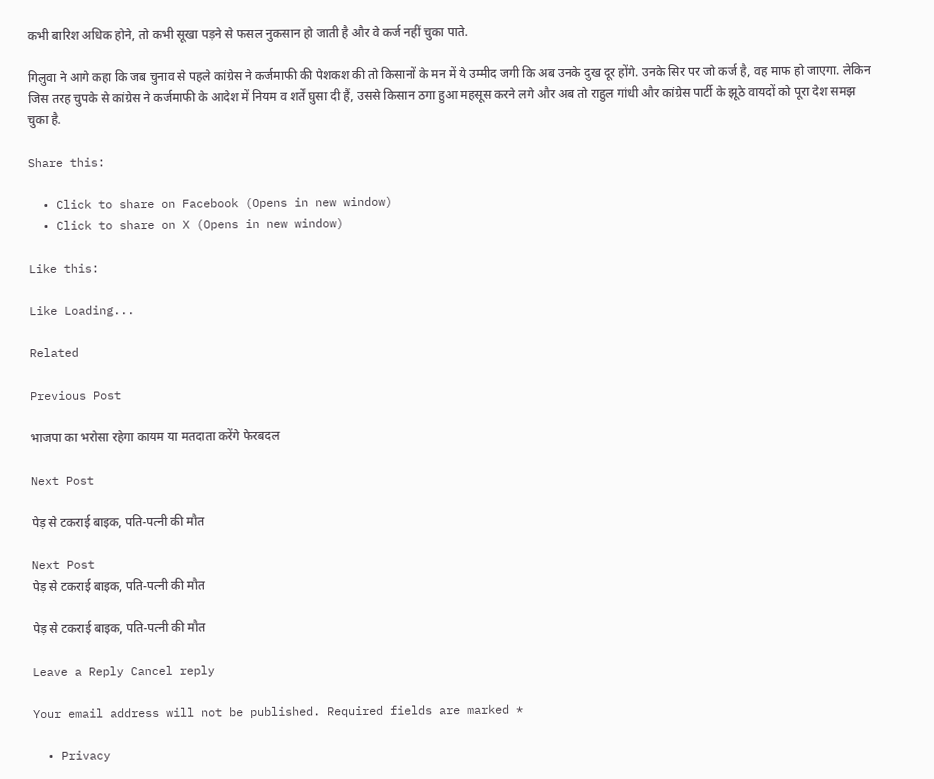कभी बारिश अधिक होने, तो कभी सूखा पड़ने से फसल नुकसान हो जाती है और वे कर्ज नहीं चुका पाते.

गिलुवा ने आगे कहा कि जब चुनाव से पहले कांग्रेस ने कर्जमाफी की पेशकश की तो किसानों के मन में ये उम्मीद जगी कि अब उनके दुख दूर होंगे. उनके सिर पर जो कर्ज है, वह माफ हो जाएगा. लेकिन जिस तरह चुपके से कांग्रेस ने कर्जमाफी के आदेश में नियम व शर्तें घुसा दी हैं, उससे किसान ठगा हुआ महसूस करने लगे और अब तो राहुल गांधी और कांग्रेस पार्टी के झूठे वायदों को पूरा देश समझ चुका है.

Share this:

  • Click to share on Facebook (Opens in new window)
  • Click to share on X (Opens in new window)

Like this:

Like Loading...

Related

Previous Post

भाजपा का भरोसा रहेगा कायम या मतदाता करेंगे फेरबदल

Next Post

पेड़ से टकराई बाइक, पति-पत्नी की मौत

Next Post
पेड़ से टकराई बाइक, पति-पत्नी की मौत

पेड़ से टकराई बाइक, पति-पत्नी की मौत

Leave a Reply Cancel reply

Your email address will not be published. Required fields are marked *

  • Privacy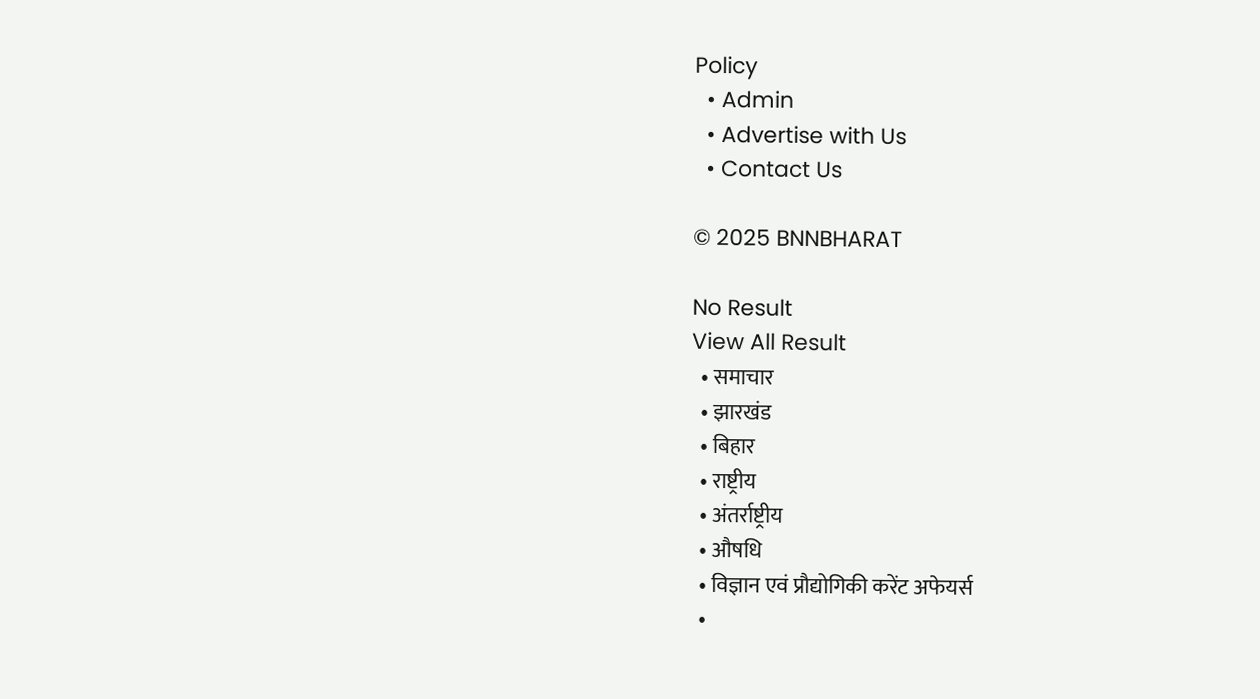Policy
  • Admin
  • Advertise with Us
  • Contact Us

© 2025 BNNBHARAT

No Result
View All Result
  • समाचार
  • झारखंड
  • बिहार
  • राष्ट्रीय
  • अंतर्राष्ट्रीय
  • औषधि
  • विज्ञान एवं प्रौद्योगिकी करेंट अफेयर्स
  •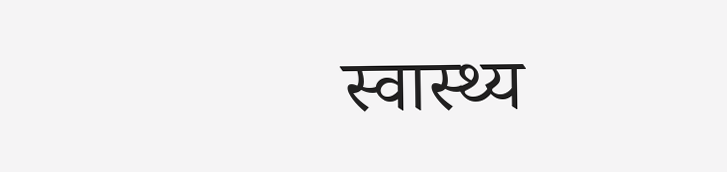स्वास्थ्य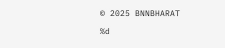© 2025 BNNBHARAT

%d